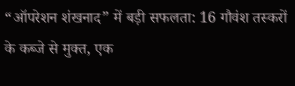“ऑपरेशन शंखनाद” में बड़ी सफलता: 16 गौवंश तस्करों के कब्जे से मुक्त, एक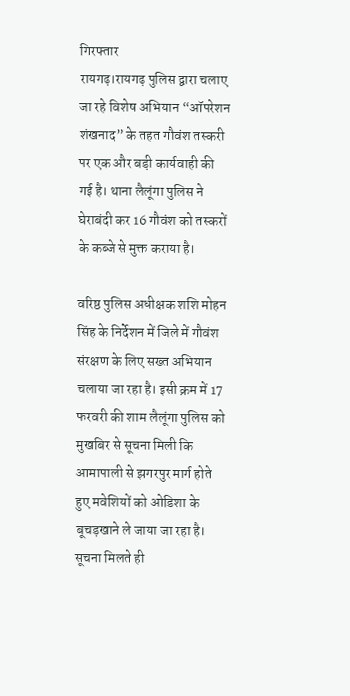गिरफ्तार
रायगढ़।रायगढ़ पुलिस द्वारा चलाए जा रहे विशेष अभियान “ऑपरेशन शंखनाद” के तहत गौवंश तस्करी पर एक और बड़ी कार्यवाही की गई है। थाना लैलूंगा पुलिस ने घेराबंदी कर 16 गौवंश को तस्करों के कब्जे से मुक्त कराया है।

वरिष्ठ पुलिस अधीक्षक शशि मोहन सिंह के निर्देशन में जिले में गौवंश संरक्षण के लिए सख्त अभियान चलाया जा रहा है। इसी क्रम में 17 फरवरी की शाम लैलूंगा पुलिस को मुखबिर से सूचना मिली कि आमापाली से झगरपुर मार्ग होते हुए मवेशियों को ओडिशा के बूचड़खाने ले जाया जा रहा है।
सूचना मिलते ही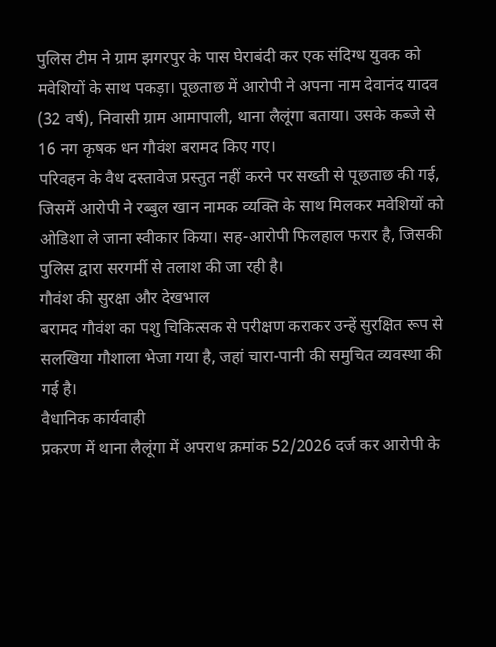पुलिस टीम ने ग्राम झगरपुर के पास घेराबंदी कर एक संदिग्ध युवक को मवेशियों के साथ पकड़ा। पूछताछ में आरोपी ने अपना नाम देवानंद यादव (32 वर्ष), निवासी ग्राम आमापाली, थाना लैलूंगा बताया। उसके कब्जे से 16 नग कृषक धन गौवंश बरामद किए गए।
परिवहन के वैध दस्तावेज प्रस्तुत नहीं करने पर सख्ती से पूछताछ की गई, जिसमें आरोपी ने रब्बुल खान नामक व्यक्ति के साथ मिलकर मवेशियों को ओडिशा ले जाना स्वीकार किया। सह-आरोपी फिलहाल फरार है, जिसकी पुलिस द्वारा सरगर्मी से तलाश की जा रही है।
गौवंश की सुरक्षा और देखभाल
बरामद गौवंश का पशु चिकित्सक से परीक्षण कराकर उन्हें सुरक्षित रूप से सलखिया गौशाला भेजा गया है, जहां चारा-पानी की समुचित व्यवस्था की गई है।
वैधानिक कार्यवाही
प्रकरण में थाना लैलूंगा में अपराध क्रमांक 52/2026 दर्ज कर आरोपी के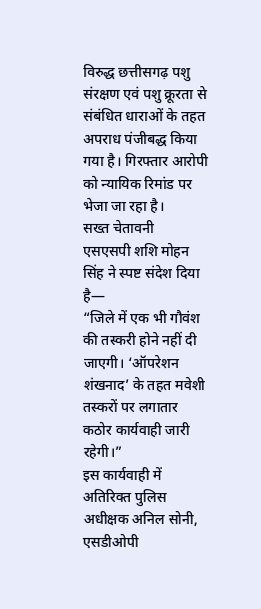विरुद्ध छत्तीसगढ़ पशु संरक्षण एवं पशु क्रूरता से संबंधित धाराओं के तहत अपराध पंजीबद्ध किया गया है। गिरफ्तार आरोपी को न्यायिक रिमांड पर भेजा जा रहा है।
सख्त चेतावनी
एसएसपी शशि मोहन सिंह ने स्पष्ट संदेश दिया है—
“जिले में एक भी गौवंश की तस्करी होने नहीं दी जाएगी। ‘ऑपरेशन शंखनाद’ के तहत मवेशी तस्करों पर लगातार कठोर कार्यवाही जारी रहेगी।”
इस कार्यवाही में अतिरिक्त पुलिस अधीक्षक अनिल सोनी, एसडीओपी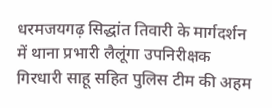धरमजयगढ़ सिद्धांत तिवारी के मार्गदर्शन में थाना प्रभारी लैलूंगा उपनिरीक्षक गिरधारी साहू सहित पुलिस टीम की अहम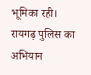भूमिका रही।
रायगढ़ पुलिस का अभियान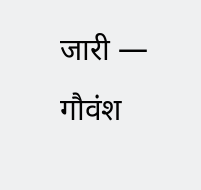जारी — गौवंश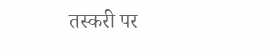तस्करी पर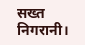सख्त निगरानी।